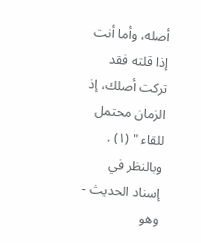أصله، وأما أنت إذا قلته فقد تركت أصلك، إذ الزمان محتمل للقاء " (١) .
وبالنظر في إسناد الحديث - وهو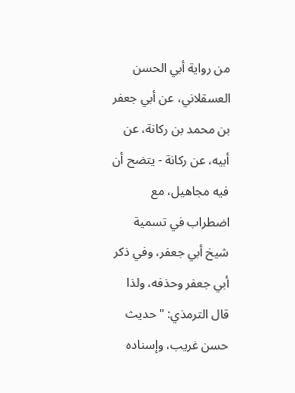من رواية أبي الحسن العسقلاني، عن أبي جعفر بن محمد بن ركانة، عن أبيه، عن ركانة - يتضح أن فيه مجاهيل، مع اضطراب في تسمية شيخ أبي جعفر، وفي ذكر أبي جعفر وحذفه، ولذا قال الترمذي: " حديث حسن غريب، وإسناده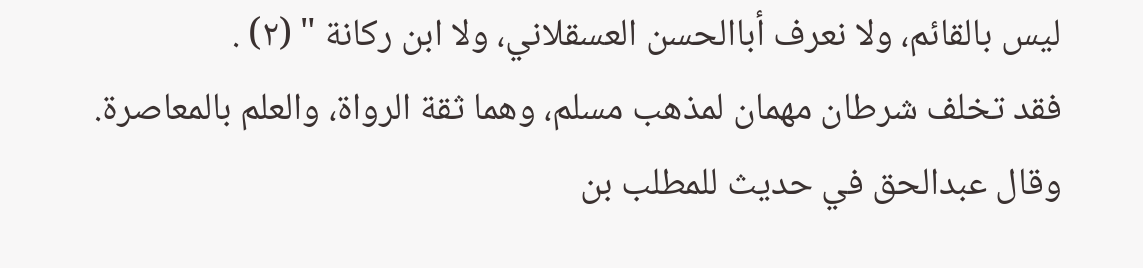ليس بالقائم، ولا نعرف أباالحسن العسقلاني، ولا ابن ركانة " (٢) .
فقد تخلف شرطان مهمان لمذهب مسلم، وهما ثقة الرواة، والعلم بالمعاصرة.
وقال عبدالحق في حديث للمطلب بن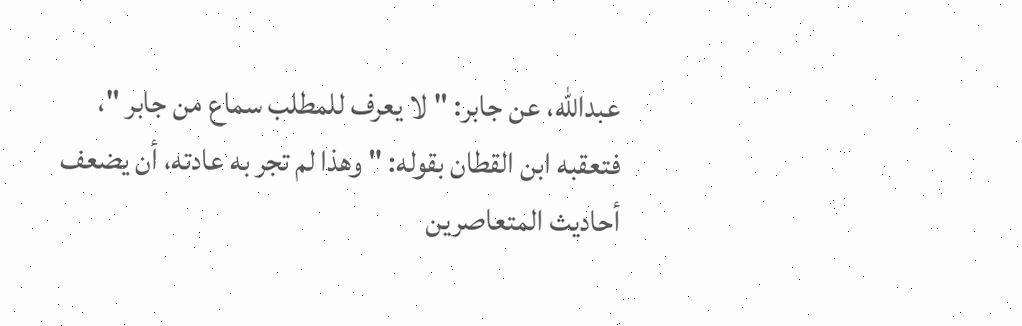عبدالله، عن جابر: " لا يعرف للمطلب سماع من جابر "، فتعقبه ابن القطان بقوله: " وهذا لم تجر به عادته، أن يضعف أحاديث المتعاصرين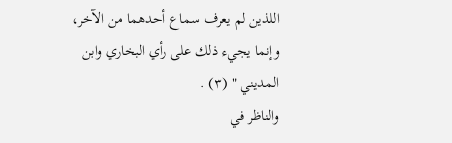اللذين لم يعرف سماع أحدهما من الآخر، وإنما يجيء ذلك على رأي البخاري وابن المديني " (٣) .
والناظر في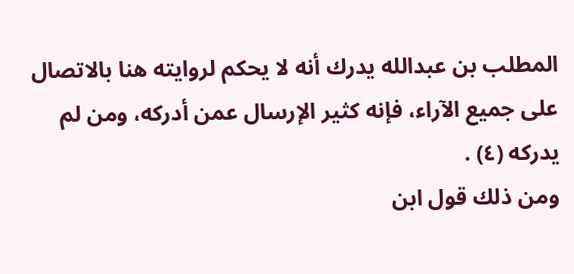المطلب بن عبدالله يدرك أنه لا يحكم لروايته هنا بالاتصال على جميع الآراء، فإنه كثير الإرسال عمن أدركه، ومن لم يدركه (٤) .
ومن ذلك قول ابن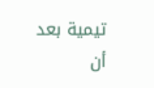تيمية بعد أن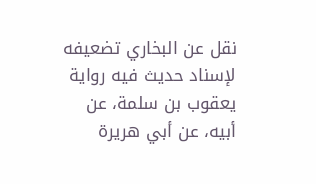نقل عن البخاري تضعيفه لإسناد حديث فيه رواية يعقوب بن سلمة، عن أبيه، عن أبي هريرة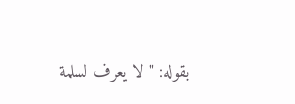بقوله: " لا يعرف لسلمة